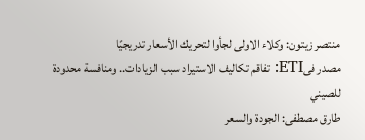منتصر زيتون: وكلاء الاولى لجأوا لتحريك الأسعار تدريجيًا
مصدر فىETI: تفاقم تكاليف الاستيراد سبب الزيادات.. ومنافسة محدودة للصيني
طارق مصطفى: الجودة والسعر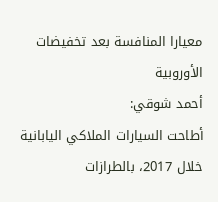معيارا المنافسة بعد تخفيضات الأوروبية
أحمد شوقي:
أطاحت السيارات الملاكي اليابانية خلال 2017، بالطرازات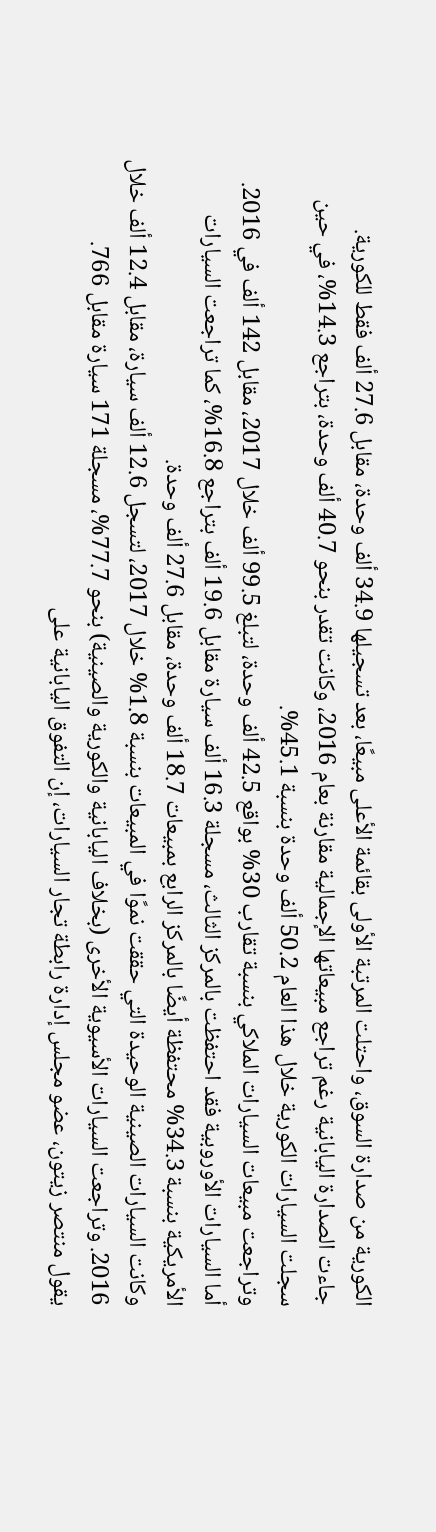الكورية من صدارة السوق، واحتلت المرتبة الأولى بقائمة الأعلى مبيعًا، بعد تسجيلها 34.9 ألف وحدة، مقابل 27.6 ألف فقط للكورية.
جاءت الصدارة اليابانية رغم تراجع مبيعاتها الإجمالية مقارنة بعام 2016، وكانت تقدر بنحو 40.7 ألف وحدة، بتراجع 14.3%، في حين سجلت السيارات الكورية خلال هذا العام 50.2 ألف وحدة بنسبة 45.1%.
وتراجعت مبيعات السيارات الملاكي بنسبة تقارب 30% بواقع 42.5 ألف وحدة، لتبلغ 99.5 ألف خلال 2017، مقابل 142 ألف في 2016.
أما السيارات الأوروبية فقد احتفظت بالمركز الثالث، مسجلة 16.3 ألف سيارة مقابل 19.6 ألف بتراجع 16.8%، كما تراجعت السيارات الأمريكية بنسبة 34.3% محتفظة أيضًا بالمركز الرابع بمبيعات 18.7 ألف وحدة، مقابل 27.6 ألف وحدة.
وكانت السيارات الصينية الوحيدة التي حققت نموًا في المبيعات بنسبة 1.8% خلال 2017، لتسجل 12.6 ألف سيارة، مقابل 12.4 ألف خلال 2016. وتراجعت السيارات الأسيوية الأخرى (بخلاف اليابانية والكورية والصينية) بنحو 77.7%، مسجلة 171 سيارة مقابل 766.
يقول منتصر زيتون، عضو مجلس إدارة رابطة تجار السيارات، إن التفوق اليابانية على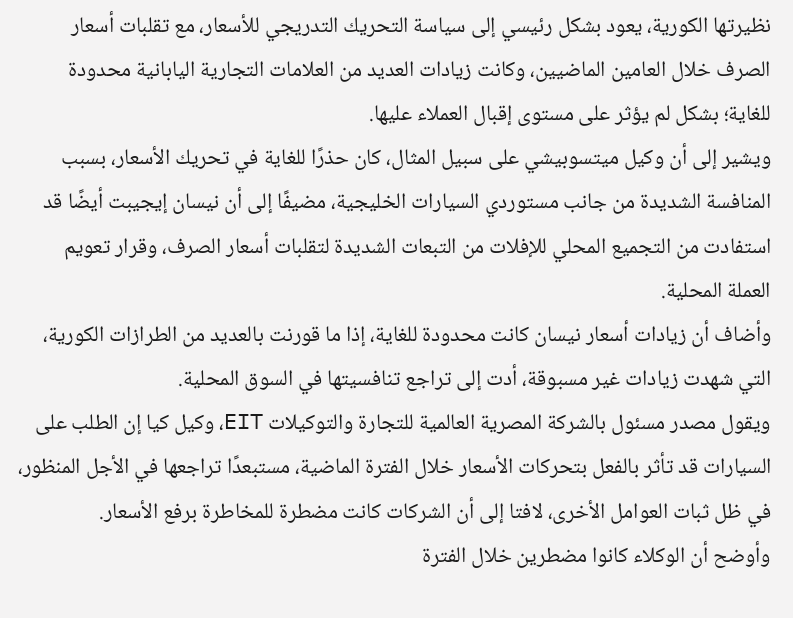نظيرتها الكورية، يعود بشكل رئيسي إلى سياسة التحريك التدريجي للأسعار، مع تقلبات أسعار الصرف خلال العامين الماضيين، وكانت زيادات العديد من العلامات التجارية اليابانية محدودة للغاية؛ بشكل لم يؤثر على مستوى إقبال العملاء عليها.
ويشير إلى أن وكيل ميتسوبيشي على سبيل المثال، كان حذرًا للغاية في تحريك الأسعار، بسبب المنافسة الشديدة من جانب مستوردي السيارات الخليجية، مضيفًا إلى أن نيسان إيجيبت أيضًا قد استفادت من التجميع المحلي للإفلات من التبعات الشديدة لتقلبات أسعار الصرف، وقرار تعويم العملة المحلية.
وأضاف أن زيادات أسعار نيسان كانت محدودة للغاية، إذا ما قورنت بالعديد من الطرازات الكورية، التي شهدت زيادات غير مسبوقة، أدت إلى تراجع تنافسيتها في السوق المحلية.
ويقول مصدر مسئول بالشركة المصرية العالمية للتجارة والتوكيلات EIT، وكيل كيا إن الطلب على السيارات قد تأثر بالفعل بتحركات الأسعار خلال الفترة الماضية، مستبعدًا تراجعها في الأجل المنظور، في ظل ثبات العوامل الأخرى، لافتا إلى أن الشركات كانت مضطرة للمخاطرة برفع الأسعار.
وأوضح أن الوكلاء كانوا مضطرين خلال الفترة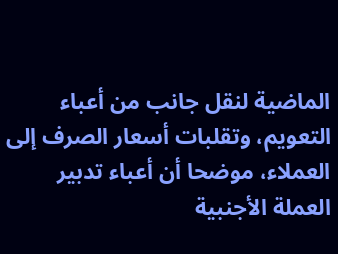الماضية لنقل جانب من أعباء التعويم، وتقلبات أسعار الصرف إلى العملاء، موضحا أن أعباء تدبير العملة الأجنبية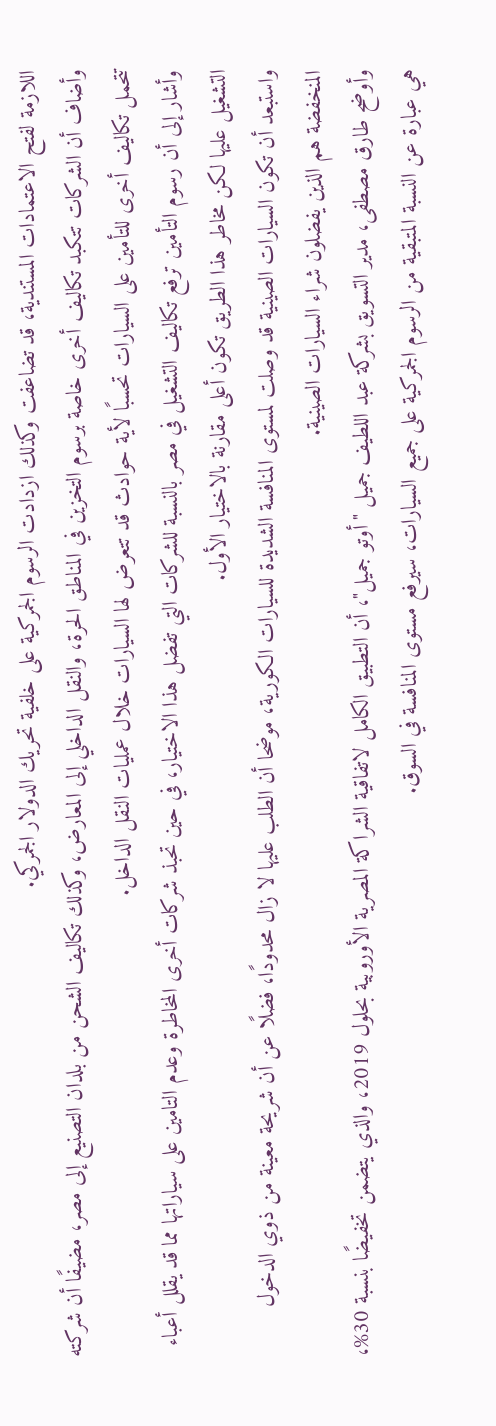اللازمة لفتح الاعتمادات المستندية، قد تضاعفت وكذلك ازدادت الرسوم الجمركية على خلفية تحريك الدولار الجمركي.
وأضاف أن الشركات تتكبد تكاليف أخرى خاصة برسوم التخزين في المناطق الحرة، والنقل الداخلي إلى المعارض، وكذلك تكاليف الشحن من بلدان التصنيع إلى مصر، مضيفًا أن شركته تتحمل تكاليف أخرى للتأمين على السيارات تحسبًا لأية حوادث قد تتعرض لها السيارات خلال عمليات النقل الداخل.
وأشار إلى أن رسوم التأمين ترفع تكاليف التشغيل في مصر بالنسبة للشركات التي تفضل هذا الاختيار، في حين تحبذ شركات أخرى المخاطرة وعدم التامين على سياراتها مما قد يقلل أعباء التشغيل عليها لكن مخاطر هذا الطريق تكون أعلى مقارنة بالاختيار الأول.
واستبعد أن تكون السيارات الصينية قد وصلت لمستوى المنافسة الشديدة للسيارات الكورية، موضحا أن الطلب عليها لا زال محدودًا، فضلًا عن أن شريحة معينة من ذوي الدخول المنخفضة هم الذين يفضلون شراء السيارات الصينية.
وأوضح طارق مصطفى، مدير التسويق بشركة عبد اللطيف جميل "أوتو جميل"، أن التطبيق الكامل لاتفاقية الشراكة المصرية الأوروبية بحلول 2019، والذي يتضمن تخفيضًا بنسبة 30%، هي عبارة عن النسبة المتبقية من الرسوم الجمركية على جميع السيارات، سيرفع مستوى المنافسة في السوق.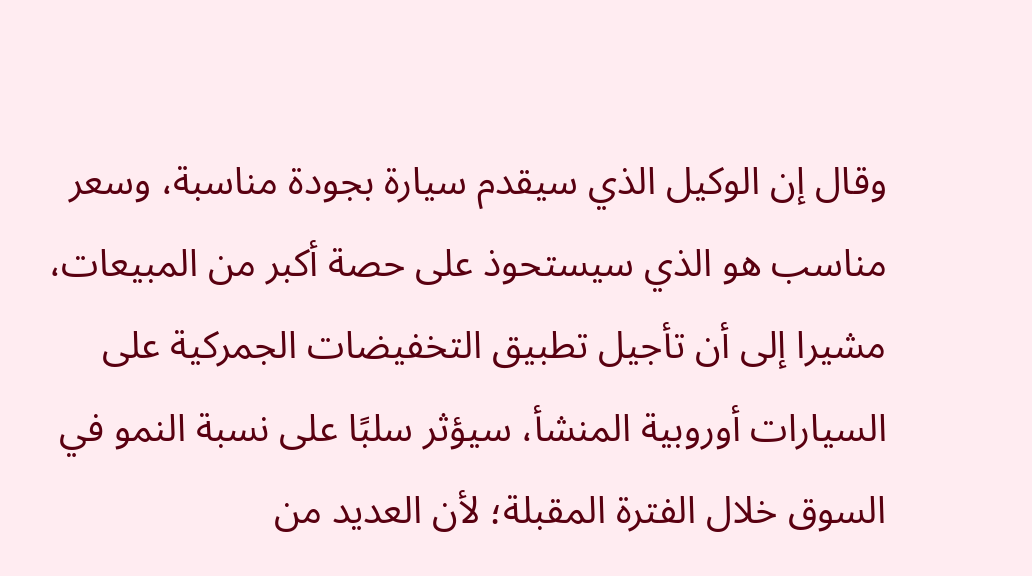وقال إن الوكيل الذي سيقدم سيارة بجودة مناسبة، وسعر مناسب هو الذي سيستحوذ على حصة أكبر من المبيعات، مشيرا إلى أن تأجيل تطبيق التخفيضات الجمركية على السيارات أوروبية المنشأ، سيؤثر سلبًا على نسبة النمو في السوق خلال الفترة المقبلة؛ لأن العديد من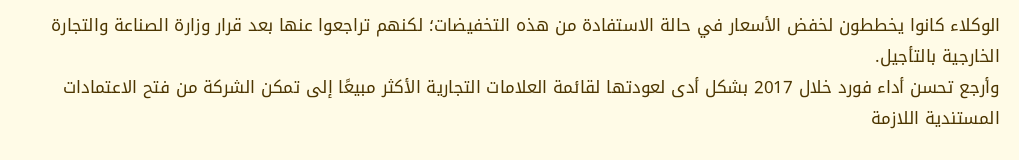الوكلاء كانوا يخططون لخفض الأسعار في حالة الاستفادة من هذه التخفيضات؛ لكنهم تراجعوا عنها بعد قرار وزارة الصناعة والتجارة الخارجية بالتأجيل.
وأرجع تحسن أداء فورد خلال 2017 بشكل أدى لعودتها لقائمة العلامات التجارية الأكثر مبيعًا إلى تمكن الشركة من فتح الاعتمادات المستندية اللازمة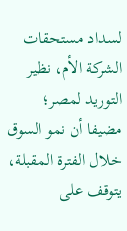لسداد مستحقات الشركة الأم، نظير التوريد لمصر؛ مضيفا أن نمو السوق خلال الفترة المقبلة، يتوقف على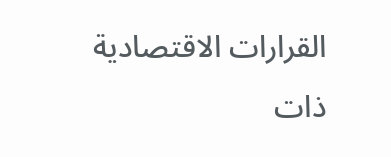القرارات الاقتصادية ذات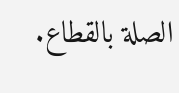الصلة بالقطاع.